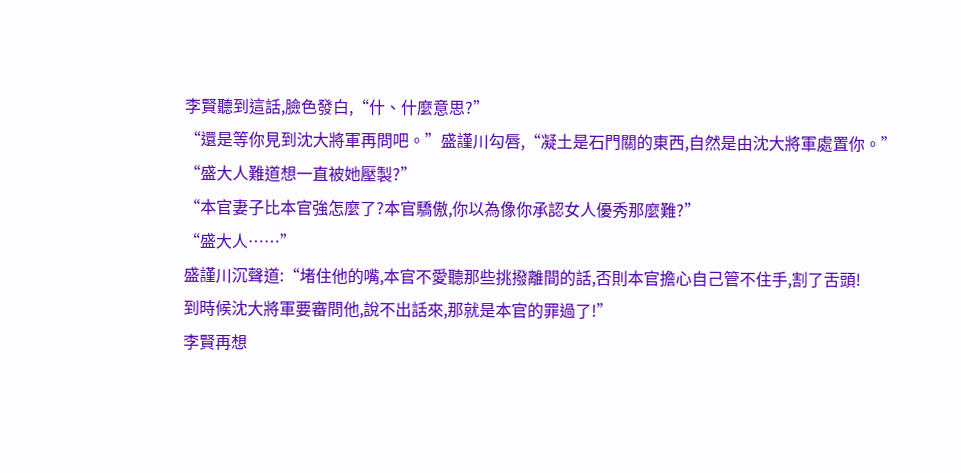李賢聽到這話,臉色發白,“什、什麼意思?”
“還是等你見到沈大將軍再問吧。”盛謹川勾唇,“凝土是石門關的東西,自然是由沈大將軍處置你。”
“盛大人難道想一直被她壓製?”
“本官妻子比本官強怎麼了?本官驕傲,你以為像你承認女人優秀那麼難?”
“盛大人……”
盛謹川沉聲道:“堵住他的嘴,本官不愛聽那些挑撥離間的話,否則本官擔心自己管不住手,割了舌頭!
到時候沈大將軍要審問他,說不出話來,那就是本官的罪過了!”
李賢再想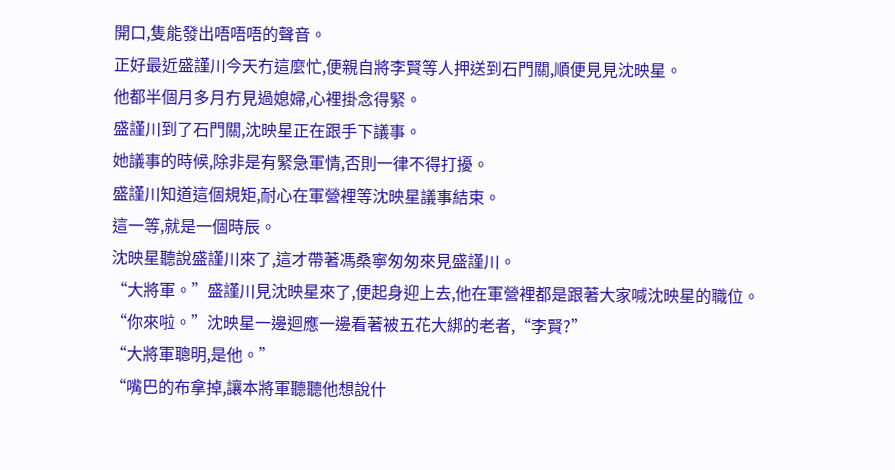開口,隻能發出唔唔唔的聲音。
正好最近盛謹川今天冇這麼忙,便親自將李賢等人押送到石門關,順便見見沈映星。
他都半個月多月冇見過媳婦,心裡掛念得緊。
盛謹川到了石門關,沈映星正在跟手下議事。
她議事的時候,除非是有緊急軍情,否則一律不得打擾。
盛謹川知道這個規矩,耐心在軍營裡等沈映星議事結束。
這一等,就是一個時辰。
沈映星聽說盛謹川來了,這才帶著馮桑寧匆匆來見盛謹川。
“大將軍。”盛謹川見沈映星來了,便起身迎上去,他在軍營裡都是跟著大家喊沈映星的職位。
“你來啦。”沈映星一邊迴應一邊看著被五花大綁的老者,“李賢?”
“大將軍聰明,是他。”
“嘴巴的布拿掉,讓本將軍聽聽他想說什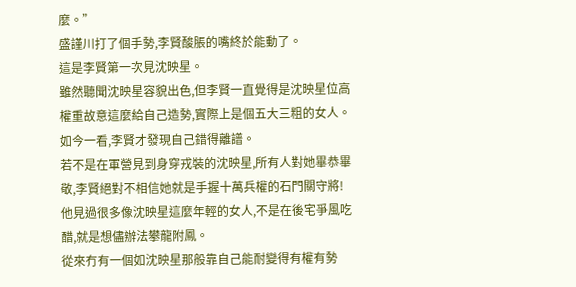麼。”
盛謹川打了個手勢,李賢酸脹的嘴終於能動了。
這是李賢第一次見沈映星。
雖然聽聞沈映星容貌出色,但李賢一直覺得是沈映星位高權重故意這麼給自己造勢,實際上是個五大三粗的女人。
如今一看,李賢才發現自己錯得離譜。
若不是在軍營見到身穿戎裝的沈映星,所有人對她畢恭畢敬,李賢絕對不相信她就是手握十萬兵權的石門關守將!
他見過很多像沈映星這麼年輕的女人,不是在後宅爭風吃醋,就是想儘辦法攀龍附鳳。
從來冇有一個如沈映星那般靠自己能耐變得有權有勢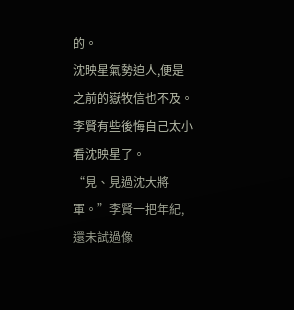的。
沈映星氣勢迫人,便是之前的嶽牧信也不及。
李賢有些後悔自己太小看沈映星了。
“見、見過沈大將軍。”李賢一把年紀,還未試過像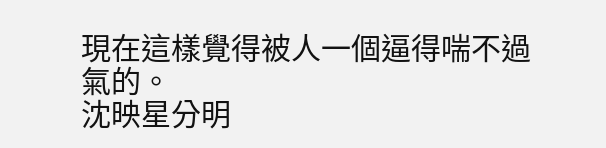現在這樣覺得被人一個逼得喘不過氣的。
沈映星分明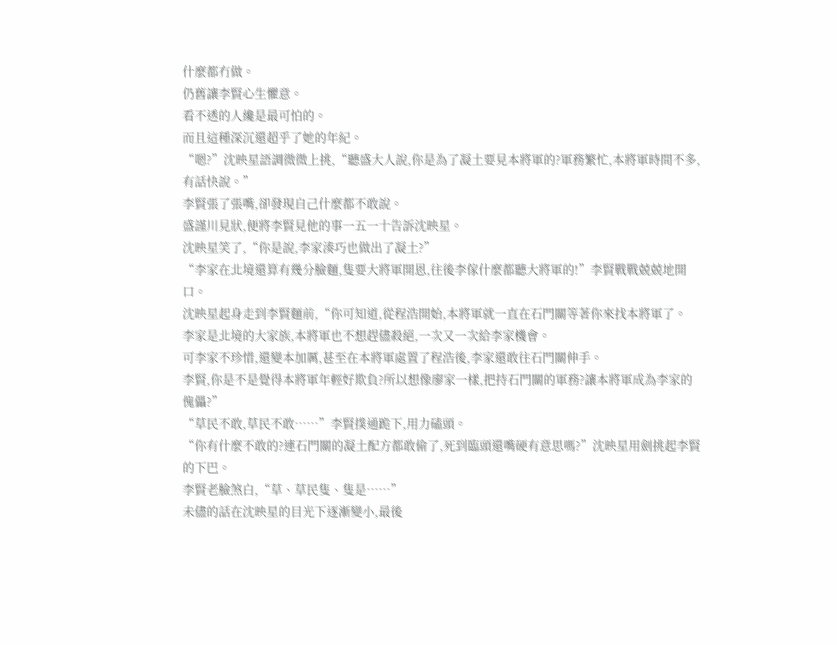什麼都冇做。
仍舊讓李賢心生懼意。
看不透的人纔是最可怕的。
而且這種深沉還超乎了她的年紀。
“嗯?”沈映星語調微微上挑,“聽盛大人說,你是為了凝土要見本將軍的?軍務繁忙,本將軍時間不多,有話快說。”
李賢張了張嘴,卻發現自己什麼都不敢說。
盛謹川見狀,便將李賢見他的事一五一十告訴沈映星。
沈映星笑了,“你是說,李家湊巧也做出了凝土?”
“李家在北境還算有幾分臉麵,隻要大將軍開恩,往後李傢什麼都聽大將軍的!”李賢戰戰兢兢地開口。
沈映星起身走到李賢麵前,“你可知道,從程浩開始,本將軍就一直在石門關等著你來找本將軍了。
李家是北境的大家族,本將軍也不想趕儘殺絕,一次又一次給李家機會。
可李家不珍惜,還變本加厲,甚至在本將軍處置了程浩後,李家還敢往石門關伸手。
李賢,你是不是覺得本將軍年輕好欺負?所以想像廖家一樣,把持石門關的軍務?讓本將軍成為李家的傀儡?”
“草民不敢,草民不敢……”李賢撲通跪下,用力磕頭。
“你有什麼不敢的?連石門關的凝土配方都敢偷了,死到臨頭還嘴硬有意思嗎?”沈映星用劍挑起李賢的下巴。
李賢老臉煞白,“草、草民隻、隻是……”
未儘的話在沈映星的目光下逐漸變小,最後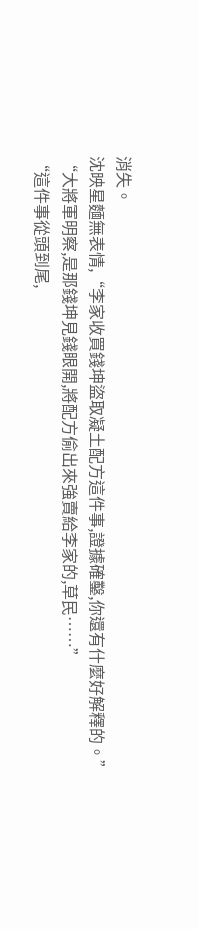消失。
沈映星麵無表情,“李家收買錢坤盜取凝土配方這件事,證據確鑿,你還有什麼好解釋的。”
“大將軍明察,是那錢坤見錢眼開,將配方偷出來強賣給李家的,草民……”
“這件事從頭到尾,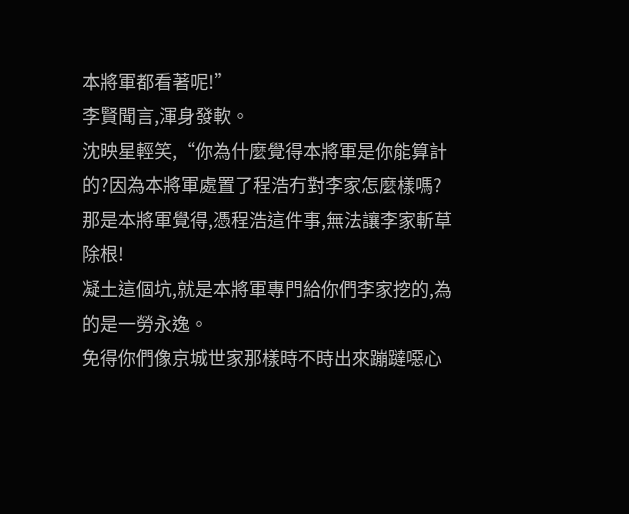本將軍都看著呢!”
李賢聞言,渾身發軟。
沈映星輕笑,“你為什麼覺得本將軍是你能算計的?因為本將軍處置了程浩冇對李家怎麼樣嗎?
那是本將軍覺得,憑程浩這件事,無法讓李家斬草除根!
凝土這個坑,就是本將軍專門給你們李家挖的,為的是一勞永逸。
免得你們像京城世家那樣時不時出來蹦躂噁心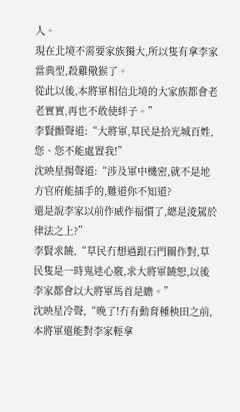人。
現在北境不需要家族獨大,所以隻有拿李家當典型,殺雞儆猴了。
從此以後,本將軍相信北境的大家族都會老老實實,再也不敢使絆子。”
李賢顫聲道:“大將軍,草民是拾光城百姓,您、您不能處置我!”
沈映星揚聲道:“涉及軍中機密,就不是地方官府能插手的,難道你不知道?
還是說李家以前作威作福慣了,總是淩駕於律法之上?”
李賢求饒,“草民冇想過跟石門關作對,草民隻是一時鬼迷心竅,求大將軍饒恕,以後李家都會以大將軍馬首是瞻。”
沈映星冷聲,“晚了!冇有動育種秧田之前,本將軍還能對李家輕拿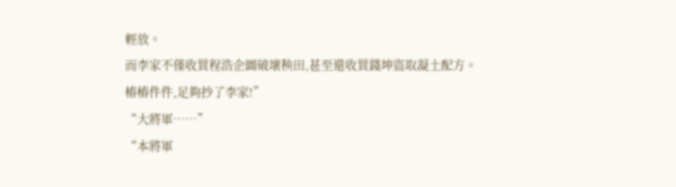輕放。
而李家不僅收買程浩企圖破壞秧田,甚至還收買錢坤盜取凝土配方。
樁樁件件,足夠抄了李家!”
“大將軍……”
“本將軍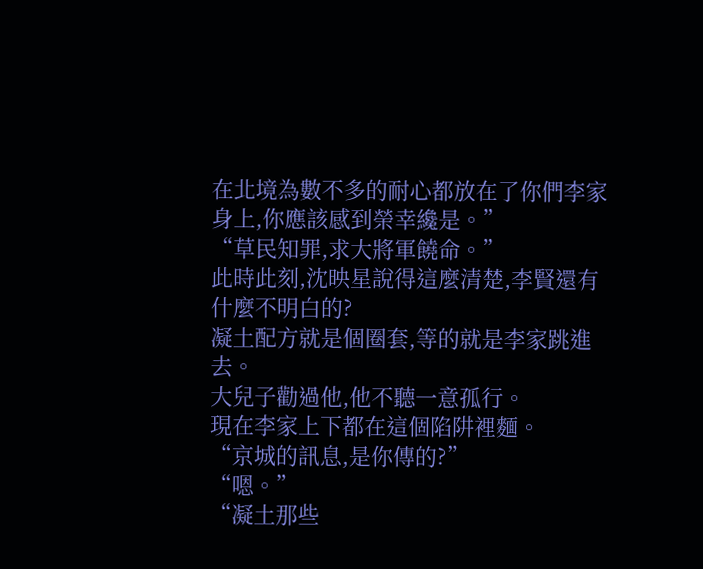在北境為數不多的耐心都放在了你們李家身上,你應該感到榮幸纔是。”
“草民知罪,求大將軍饒命。”
此時此刻,沈映星說得這麼清楚,李賢還有什麼不明白的?
凝土配方就是個圈套,等的就是李家跳進去。
大兒子勸過他,他不聽一意孤行。
現在李家上下都在這個陷阱裡麵。
“京城的訊息,是你傳的?”
“嗯。”
“凝土那些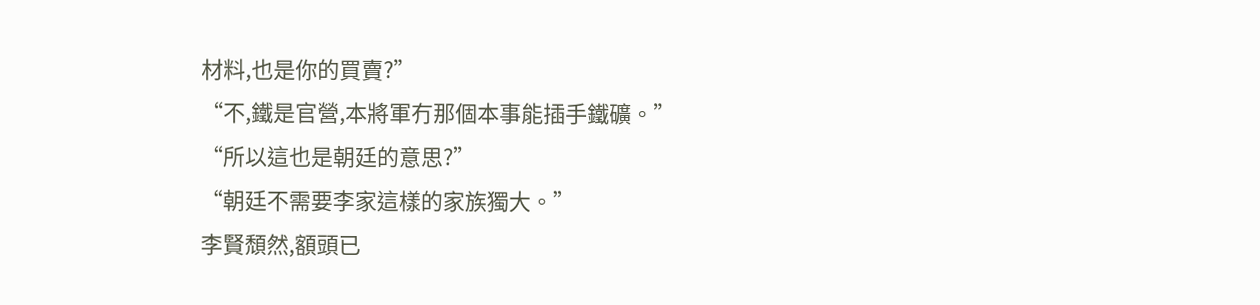材料,也是你的買賣?”
“不,鐵是官營,本將軍冇那個本事能插手鐵礦。”
“所以這也是朝廷的意思?”
“朝廷不需要李家這樣的家族獨大。”
李賢頹然,額頭已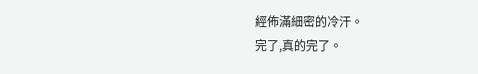經佈滿細密的冷汗。
完了,真的完了。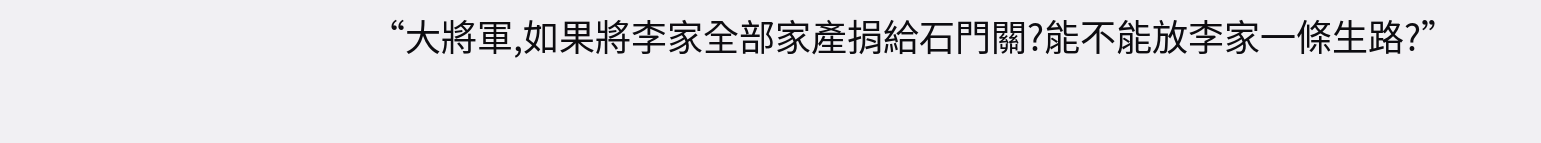“大將軍,如果將李家全部家產捐給石門關?能不能放李家一條生路?”